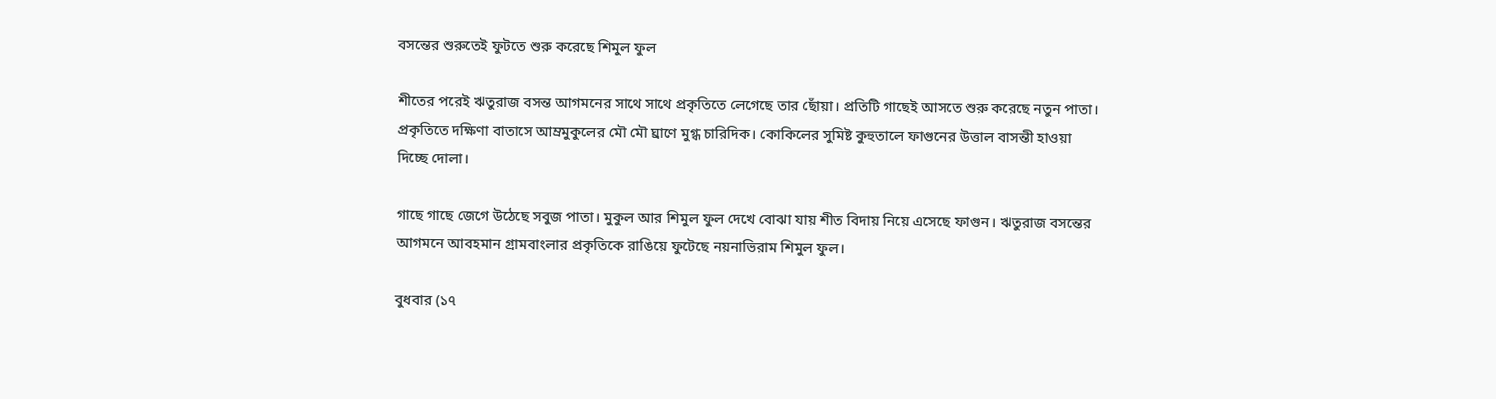বসন্তের শুরুতেই ফুটতে শুরু করেছে শিমুল ফুল

শীতের পরেই ঋতুরাজ বসন্ত আগমনের সাথে সাথে প্রকৃতিতে লেগেছে তার ছোঁয়া। প্রতিটি গাছেই আসতে শুরু করেছে নতুন পাতা। প্রকৃতিতে দক্ষিণা বাতাসে আম্রমুকুলের মৌ মৌ ঘ্রাণে মুগ্ধ চারিদিক। কোকিলের সুমিষ্ট কুহুতালে ফাগুনের উত্তাল বাসন্তী হাওয়া দিচ্ছে দোলা।

গাছে গাছে জেগে উঠেছে সবুজ পাতা। মুকুল আর শিমুল ফুল দেখে বোঝা যায় শীত বিদায় নিয়ে এসেছে ফাগুন। ঋতুরাজ বসন্তের আগমনে আবহমান গ্রামবাংলার প্রকৃতিকে রাঙিয়ে ফুটেছে নয়নাভিরাম শিমুল ফুল।

বুধবার (১৭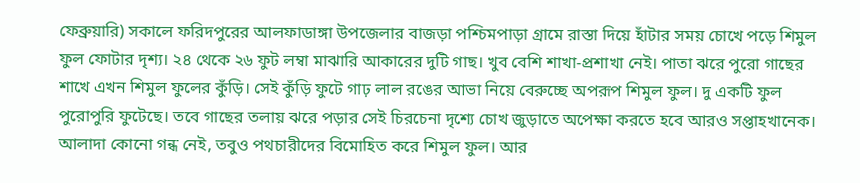ফেব্রুয়ারি) সকালে ফরিদপুরের আলফাডাঙ্গা উপজেলার বাজড়া পশ্চিমপাড়া গ্রামে রাস্তা দিয়ে হাঁটার সময় চোখে পড়ে শিমুল ফুল ফোটার দৃশ্য। ২৪ থেকে ২৬ ফুট লম্বা মাঝারি আকারের দুটি গাছ। খুব বেশি শাখা-প্রশাখা নেই। পাতা ঝরে পুরো গাছের শাখে এখন শিমুল ফুলের কুঁড়ি। সেই কুঁড়ি ফুটে গাঢ় লাল রঙের আভা নিয়ে বেরুচ্ছে অপরূপ শিমুল ফুল। দু একটি ফুল পুরোপুরি ফুটেছে। তবে গাছের তলায় ঝরে পড়ার সেই চিরচেনা দৃশ্যে চোখ জুড়াতে অপেক্ষা করতে হবে আরও সপ্তাহখানেক। আলাদা কোনো গন্ধ নেই, তবুও পথচারীদের বিমোহিত করে শিমুল ফুল। আর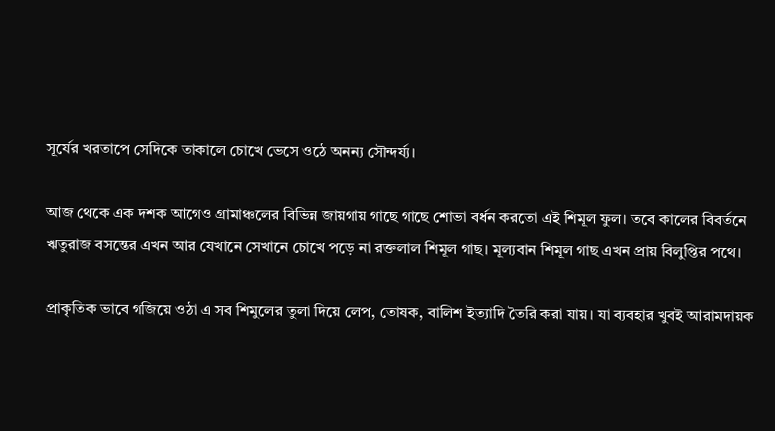সূর্যের খরতাপে সেদিকে তাকালে চোখে ভেসে ওঠে অনন্য সৌন্দর্য্য।

আজ থেকে এক দশক আগেও গ্রামাঞ্চলের বিভিন্ন জায়গায় গাছে গাছে শোভা বর্ধন করতো এই শিমূল ফুল। তবে কালের বিবর্তনে ঋতুরাজ বসন্তের এখন আর যেখানে সেখানে চোখে পড়ে না রক্তলাল শিমূল গাছ। মূল্যবান শিমূল গাছ এখন প্রায় বিলুপ্তির পথে।

প্রাকৃতিক ভাবে গজিয়ে ওঠা এ সব শিমুলের তুলা দিয়ে লেপ, তোষক, বালিশ ইত্যাদি তৈরি করা যায়। যা ব্যবহার খুবই আরামদায়ক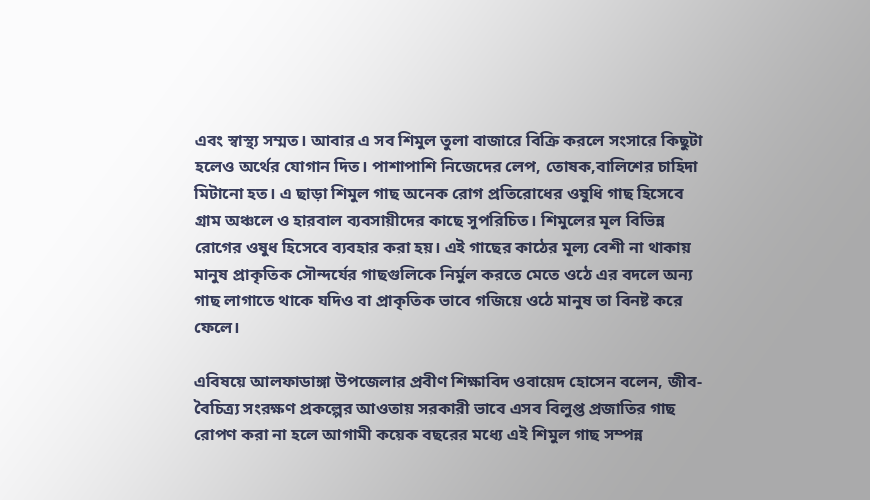এবং স্বাস্থ্য সম্মত। আবার এ সব শিমুল তুলা বাজারে বিক্রি করলে সংসারে কিছুটা হলেও অর্থের যোগান দিত। পাশাপাশি নিজেদের লেপ, তোষক,বালিশের চাহিদা মিটানো হত। এ ছাড়া শিমুল গাছ অনেক রোগ প্রতিরোধের ওষুধি গাছ হিসেবে গ্রাম অঞ্চলে ও হারবাল ব্যবসায়ীদের কাছে সুপরিচিত। শিমুলের মূল বিভিন্ন রোগের ওষুধ হিসেবে ব্যবহার করা হয়। এই গাছের কাঠের মূল্য বেশী না থাকায় মানুষ প্রাকৃতিক সৌন্দর্যের গাছগুলিকে নির্মুল করতে মেতে ওঠে এর বদলে অন্য গাছ লাগাতে থাকে যদিও বা প্রাকৃতিক ভাবে গজিয়ে ওঠে মানুষ তা বিনষ্ট করে ফেলে।

এবিষয়ে আলফাডাঙ্গা উপজেলার প্রবীণ শিক্ষাবিদ ওবায়েদ হোসেন বলেন, জীব-বৈচিত্র্য সংরক্ষণ প্রকল্পের আওতায় সরকারী ভাবে এসব বিলুপ্ত প্রজাতির গাছ রোপণ করা না হলে আগামী কয়েক বছরের মধ্যে এই শিমুল গাছ সম্পন্ন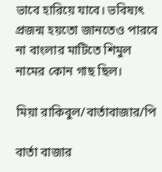ভাবে হারিয়ে যাবে। ভবিষ্যৎ প্রজন্ম হয়তো জানতেও পারবে না বাংলার মাটিতে শিমুল নামের কোন গাছ ছিল।

মিয়া রাকিবুল/বার্তাবাজার/পি

বার্তা বাজার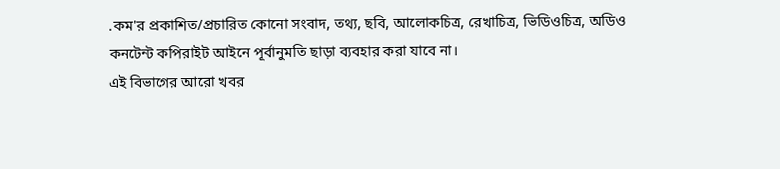.কম'র প্রকাশিত/প্রচারিত কোনো সংবাদ, তথ্য, ছবি, আলোকচিত্র, রেখাচিত্র, ভিডিওচিত্র, অডিও কনটেন্ট কপিরাইট আইনে পূর্বানুমতি ছাড়া ব্যবহার করা যাবে না।
এই বিভাগের আরো খবর